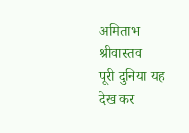अमिताभ श्रीवास्तव
पूरी दुनिया यह देख कर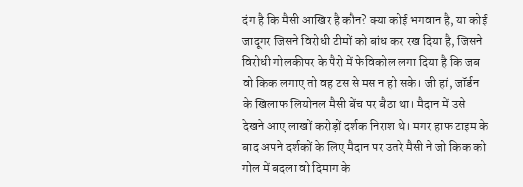दंग है कि मैसी आखिर है कौन? क्या कोई भगवान है, या कोई जादूगर जिसने विरोधी टीमों को बांध कर रख दिया है, जिसने विरोधी गोलकीपर के पैरो में फेविकोल लगा दिया है कि जब वो किक लगाए तो वह टस से मस न हो सके। जी हां, जॉर्डन के खिलाफ लियोनल मैसी बेंच पर बैठा था। मैदान में उसे देखने आए लाखों करोड़ों दर्शक निराश थे। मगर हाफ टाइम के बाद अपने दर्शकों के लिए मैदान पर उतरे मैसी ने जो किक को गोल में बदला वो दिमाग के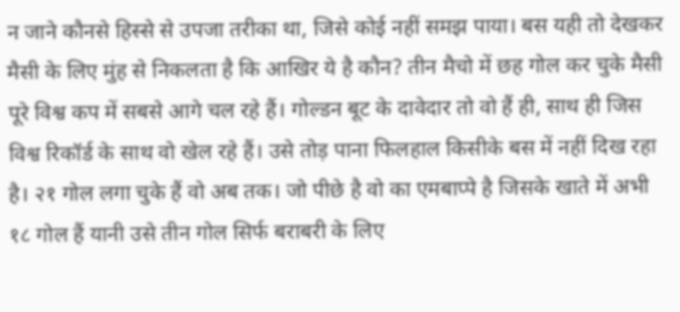न जाने कौनसे हिस्से से उपजा तरीका था, जिसे कोई नहीं समझ पाया। बस यही तो देखकर मैसी के लिए मुंह से निकलता है कि आखिर ये है कौन? तीन मैचो में छह गोल कर चुके मैसी पूरे विश्व कप में सबसे आगे चल रहे हैं। गोल्डन बूट के दावेदार तो वो हैं ही, साथ ही जिस विश्व रिकॉर्ड के साथ वो खेल रहे हैं। उसे तोड़ पाना फिलहाल किसीके बस में नहीं दिख रहा है। २१ गोल लगा चुके हैं वो अब तक। जो पीछे है वो का एमबाप्पे है जिसके खाते में अभी १८ गोल हैं यानी उसे तीन गोल सिर्फ बराबरी के लिए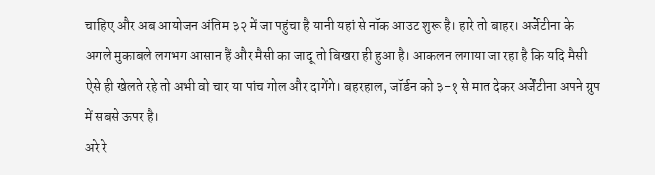चाहिए और अब आयोजन अंतिम ३२ में जा पहुंचा है यानी यहां से नॉक आउट शुरू है। हारे तो बाहर। अर्जेटीना के अगले मुकाबले लगभग आसान हैं और मैसी का जादू तो बिखरा ही हुआ है। आकलन लगाया जा रहा है कि यदि मैसी ऐसे ही खेलते रहे तो अभी वो चार या पांच गोल और दागेंगे। बहरहाल, जॉर्डन को ३-१ से मात देकर अर्जेंटीना अपने ग्रुप में सबसे ऊपर है।
अरे रे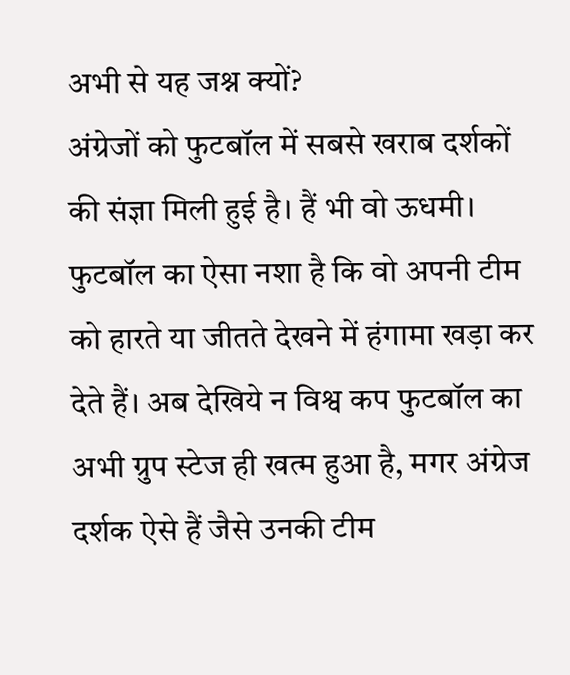अभी से यह जश्न क्यों?
अंग्रेजों को फुटबॉल में सबसे खराब दर्शकों की संज्ञा मिली हुई है। हैं भी वो ऊधमी। फुटबॉल का ऐसा नशा है कि वो अपनी टीम को हारते या जीतते देखने में हंगामा खड़ा कर देते हैं। अब देखिये न विश्व कप फुटबॉल का अभी ग्रुप स्टेज ही खत्म हुआ है, मगर अंग्रेज दर्शक ऐसे हैं जैसे उनकी टीम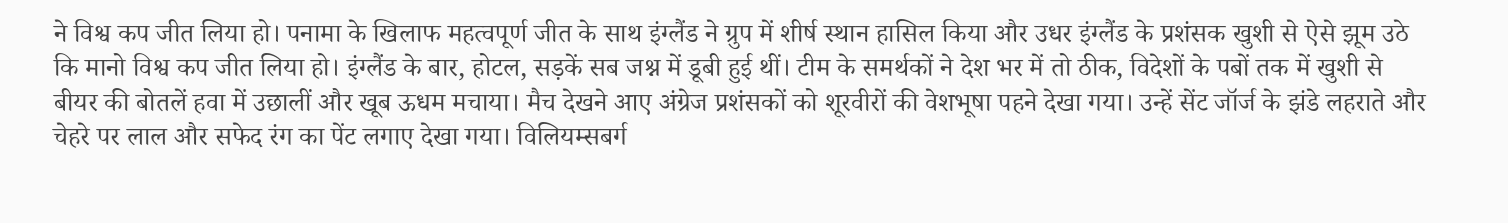ने विश्व कप जीत लिया हो। पनामा के खिलाफ महत्वपूर्ण जीत के साथ इंग्लैंड ने ग्रुप में शीर्ष स्थान हासिल किया और उधर इंग्लैंड के प्रशंसक खुशी से ऐसे झूम उठे कि मानो विश्व कप जीत लिया हो। इंग्लैंड के बार, होटल, सड़कें सब जश्न में डूबी हुई थीं। टीम के समर्थकों ने देश भर में तो ठीक, विदेशों के पबों तक में खुशी से बीयर की बोतलें हवा में उछालीं और खूब ऊधम मचाया। मैच देखने आए अंग्रेज प्रशंसकों को शूरवीरों की वेशभूषा पहने देखा गया। उन्हें सेंट जॉर्ज के झंडे लहराते और चेहरे पर लाल और सफेद रंग का पेंट लगाए देखा गया। विलियम्सबर्ग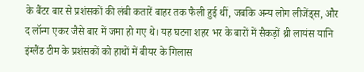के बैंटर बार से प्रशंसकों की लंबी कतारें बाहर तक फैली हुई थीं, जबकि अन्य लोग लीजेंड्स, और द लॉन्ग एकर जैसे बार में जमा हो गए थे। यह घटना शहर भर के बारों में सैकड़ों थ्री लायंस यानि इंग्लैंड टीम के प्रशंसकों को हाथों में बीयर के गिलास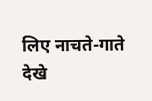लिए नाचते-गाते देखे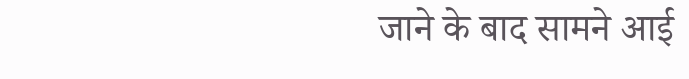जाने के बाद सामने आई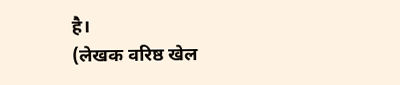है।
(लेखक वरिष्ठ खेल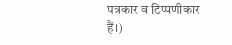पत्रकार व टिप्पणीकार हैं।)